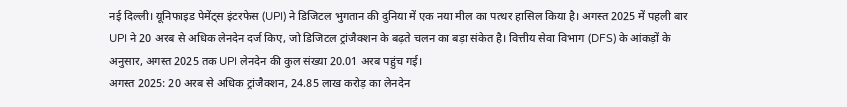नई दिल्ली। यूनिफाइड पेमेंट्स इंटरफेस (UPI) ने डिजिटल भुगतान की दुनिया में एक नया मील का पत्थर हासिल किया है। अगस्त 2025 में पहली बार UPI ने 20 अरब से अधिक लेनदेन दर्ज किए, जो डिजिटल ट्रांजैक्शन के बढ़ते चलन का बड़ा संकेत है। वित्तीय सेवा विभाग (DFS) के आंकड़ों के अनुसार, अगस्त 2025 तक UPI लेनदेन की कुल संख्या 20.01 अरब पहुंच गई।
अगस्त 2025: 20 अरब से अधिक ट्रांजैक्शन, 24.85 लाख करोड़ का लेनदेन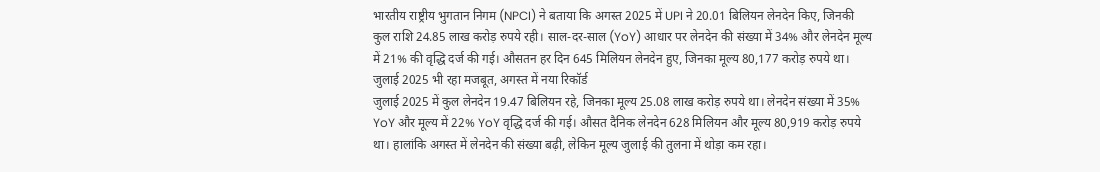भारतीय राष्ट्रीय भुगतान निगम (NPCI) ने बताया कि अगस्त 2025 में UPI ने 20.01 बिलियन लेनदेन किए, जिनकी कुल राशि 24.85 लाख करोड़ रुपये रही। साल-दर-साल (YoY) आधार पर लेनदेन की संख्या में 34% और लेनदेन मूल्य में 21% की वृद्धि दर्ज की गई। औसतन हर दिन 645 मिलियन लेनदेन हुए, जिनका मूल्य 80,177 करोड़ रुपये था।
जुलाई 2025 भी रहा मजबूत, अगस्त में नया रिकॉर्ड
जुलाई 2025 में कुल लेनदेन 19.47 बिलियन रहे, जिनका मूल्य 25.08 लाख करोड़ रुपये था। लेनदेन संख्या में 35% YoY और मूल्य में 22% YoY वृद्धि दर्ज की गई। औसत दैनिक लेनदेन 628 मिलियन और मूल्य 80,919 करोड़ रुपये था। हालांकि अगस्त में लेनदेन की संख्या बढ़ी, लेकिन मूल्य जुलाई की तुलना में थोड़ा कम रहा।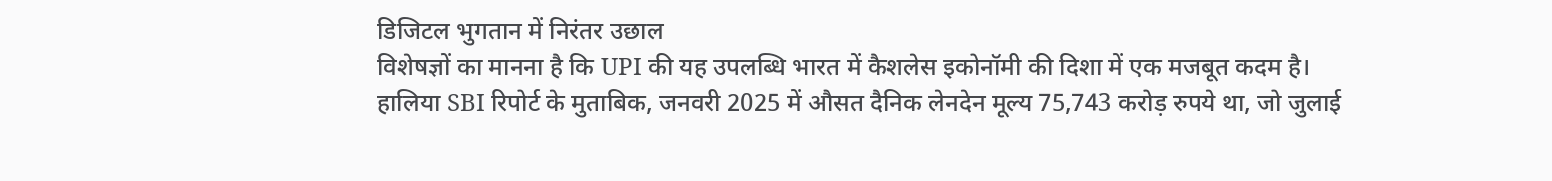डिजिटल भुगतान में निरंतर उछाल
विशेषज्ञों का मानना है कि UPI की यह उपलब्धि भारत में कैशलेस इकोनॉमी की दिशा में एक मजबूत कदम है। हालिया SBI रिपोर्ट के मुताबिक, जनवरी 2025 में औसत दैनिक लेनदेन मूल्य 75,743 करोड़ रुपये था, जो जुलाई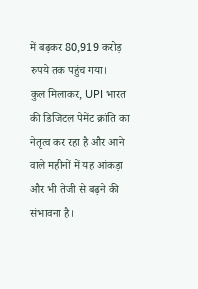में बढ़कर 80,919 करोड़ रुपये तक पहुंच गया।
कुल मिलाकर, UPI भारत की डिजिटल पेमेंट क्रांति का नेतृत्व कर रहा है और आने वाले महीनों में यह आंकड़ा और भी तेजी से बढ़ने की संभावना है।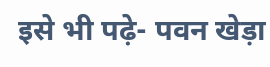इसे भी पढ़े- पवन खेड़ा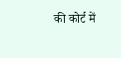की कोर्ट में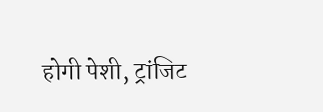होगी पेशी, ट्रांजिट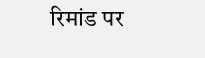रिमांड पर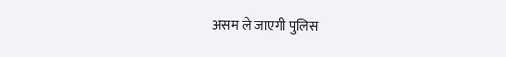असम ले जाएगी पुलिस